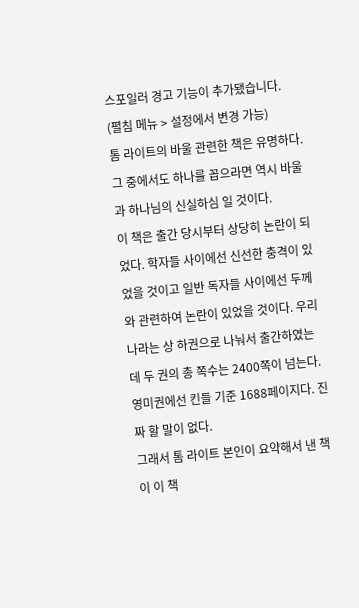스포일러 경고 기능이 추가됐습니다.
(펼침 메뉴 > 설정에서 변경 가능)
톰 라이트의 바울 관련한 책은 유명하다. 그 중에서도 하나를 꼽으라면 역시 바울과 하나님의 신실하심 일 것이다.
이 책은 출간 당시부터 상당히 논란이 되었다. 학자들 사이에선 신선한 충격이 있었을 것이고 일반 독자들 사이에선 두께와 관련하여 논란이 있었을 것이다. 우리나라는 상 하권으로 나눠서 출간하였는데 두 권의 총 쪽수는 2400쪽이 넘는다. 영미권에선 킨들 기준 1688페이지다. 진짜 할 말이 없다.
그래서 톰 라이트 본인이 요약해서 낸 책이 이 책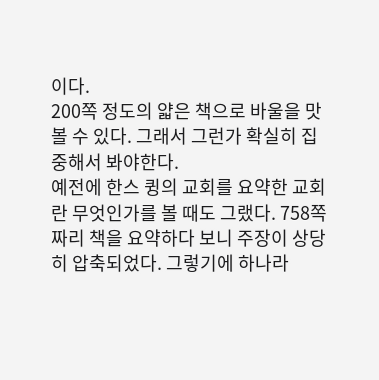이다.
200쪽 정도의 얇은 책으로 바울을 맛볼 수 있다. 그래서 그런가 확실히 집중해서 봐야한다.
예전에 한스 큉의 교회를 요약한 교회란 무엇인가를 볼 때도 그랬다. 758쪽짜리 책을 요약하다 보니 주장이 상당히 압축되었다. 그렇기에 하나라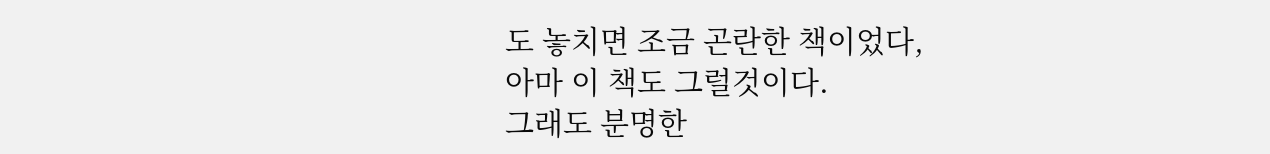도 놓치면 조금 곤란한 책이었다,
아마 이 책도 그럴것이다.
그래도 분명한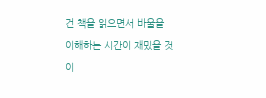건 책을 읽으면서 바울을 이해하는 시간이 재밌을 것이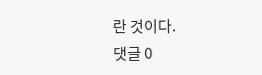란 것이다.
댓글 0